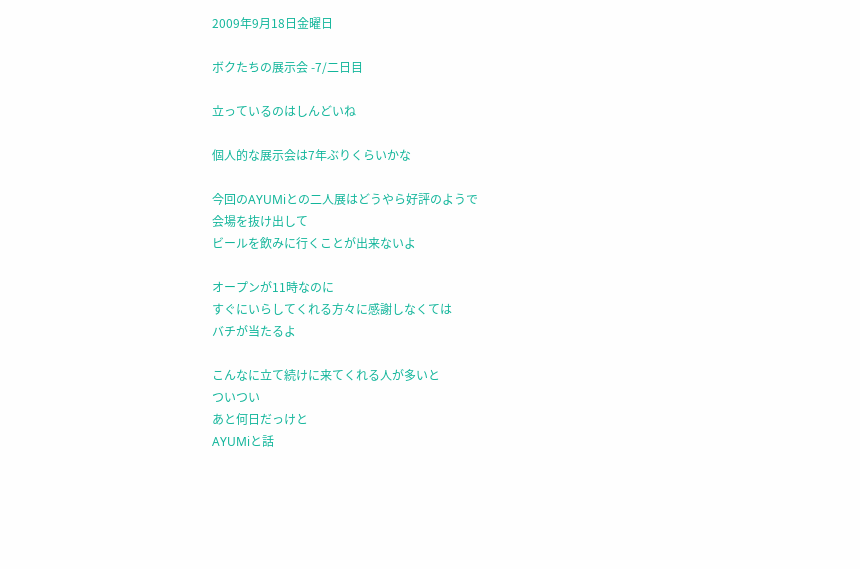2009年9月18日金曜日

ボクたちの展示会 -7/二日目

立っているのはしんどいね

個人的な展示会は7年ぶりくらいかな

今回のAYUMiとの二人展はどうやら好評のようで
会場を抜け出して
ビールを飲みに行くことが出来ないよ

オープンが11時なのに
すぐにいらしてくれる方々に感謝しなくては
バチが当たるよ

こんなに立て続けに来てくれる人が多いと
ついつい
あと何日だっけと
AYUMiと話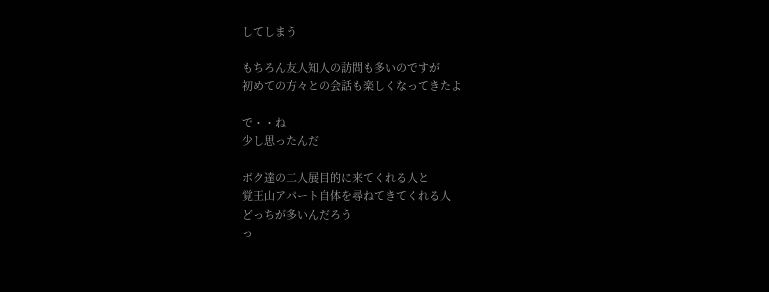してしまう

もちろん友人知人の訪問も多いのですが
初めての方々との会話も楽しくなってきたよ

で・・ね
少し思ったんだ

ボク達の二人展目的に来てくれる人と
覚王山アパート自体を尋ねてきてくれる人
どっちが多いんだろう
っ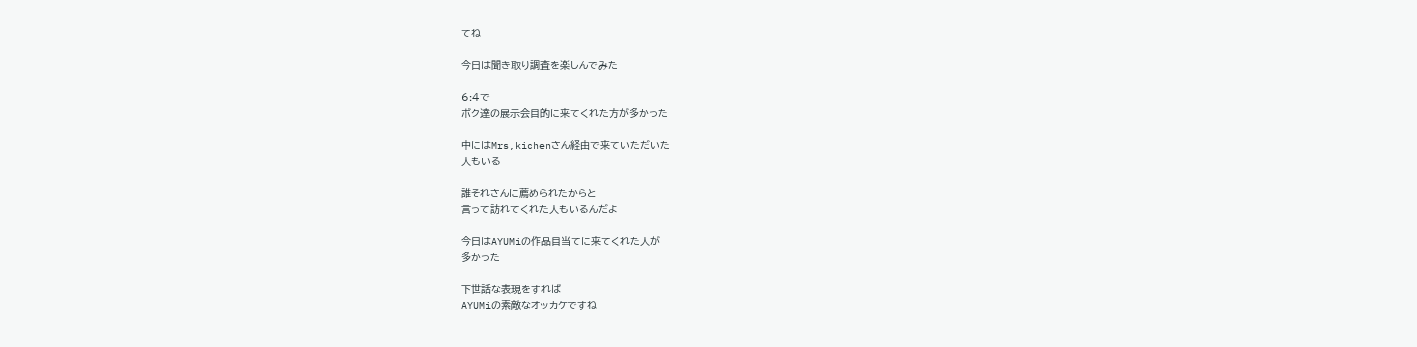てね

今日は聞き取り調査を楽しんでみた

6:4で
ボク達の展示会目的に来てくれた方が多かった

中にはMrs,kichenさん経由で来ていただいた
人もいる

誰それさんに薦められたからと
言って訪れてくれた人もいるんだよ

今日はAYUMiの作品目当てに来てくれた人が
多かった

下世話な表現をすれば
AYUMiの素敵なオッカケですね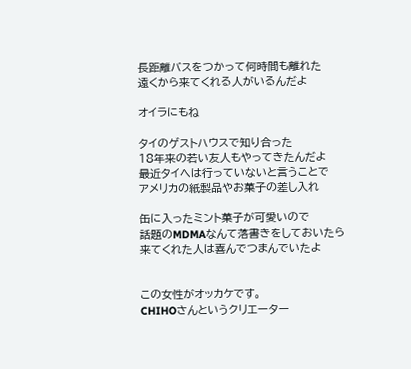長距離バスをつかって何時間も離れた
遠くから来てくれる人がいるんだよ

オイラにもね

タイのゲストハウスで知り合った
18年来の若い友人もやってきたんだよ
最近タイへは行っていないと言うことで
アメリカの紙製品やお菓子の差し入れ

缶に入ったミント菓子が可愛いので
話題のMDMAなんて落書きをしておいたら
来てくれた人は喜んでつまんでいたよ


この女性がオッカケです。
CHIHOさんというクリエーター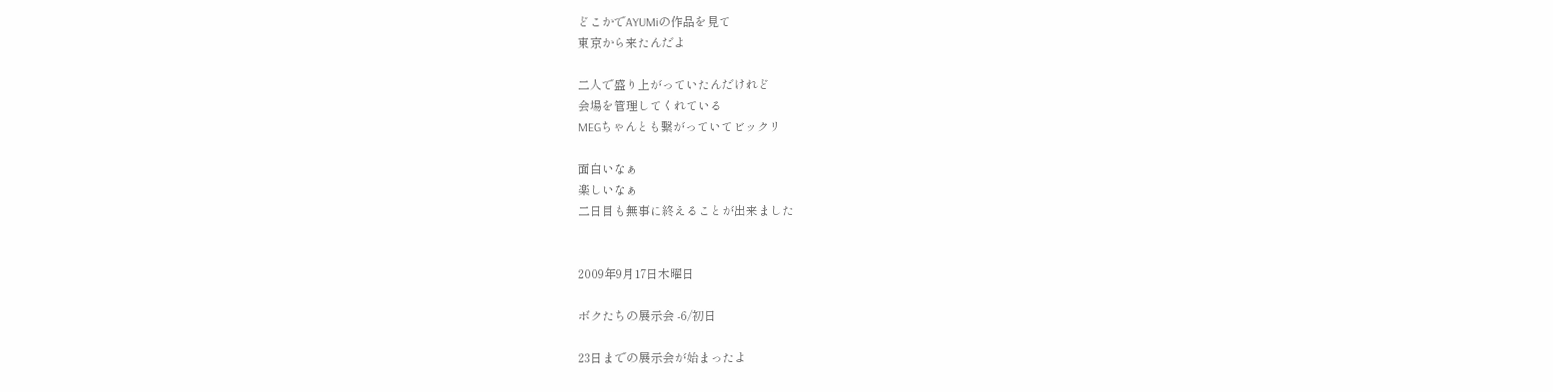どこかでAYUMiの作品を見て
東京から来たんだよ

二人で盛り上がっていたんだけれど
会場を管理してくれている
MEGちゃんとも繋がっていてビックリ

面白いなぁ
楽しいなぁ
二日目も無事に終えることが出来ました


2009年9月17日木曜日

ボクたちの展示会 -6/初日

23日までの展示会が始まったよ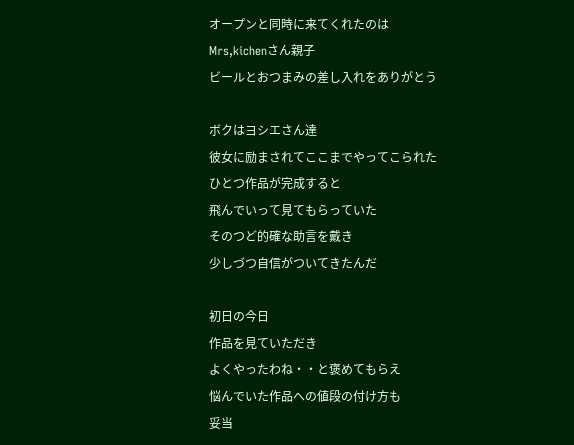オープンと同時に来てくれたのは
Mrs,kichenさん親子
ビールとおつまみの差し入れをありがとう

ボクはヨシエさん達
彼女に励まされてここまでやってこられた
ひとつ作品が完成すると
飛んでいって見てもらっていた
そのつど的確な助言を戴き
少しづつ自信がついてきたんだ

初日の今日
作品を見ていただき
よくやったわね・・と褒めてもらえ
悩んでいた作品への値段の付け方も
妥当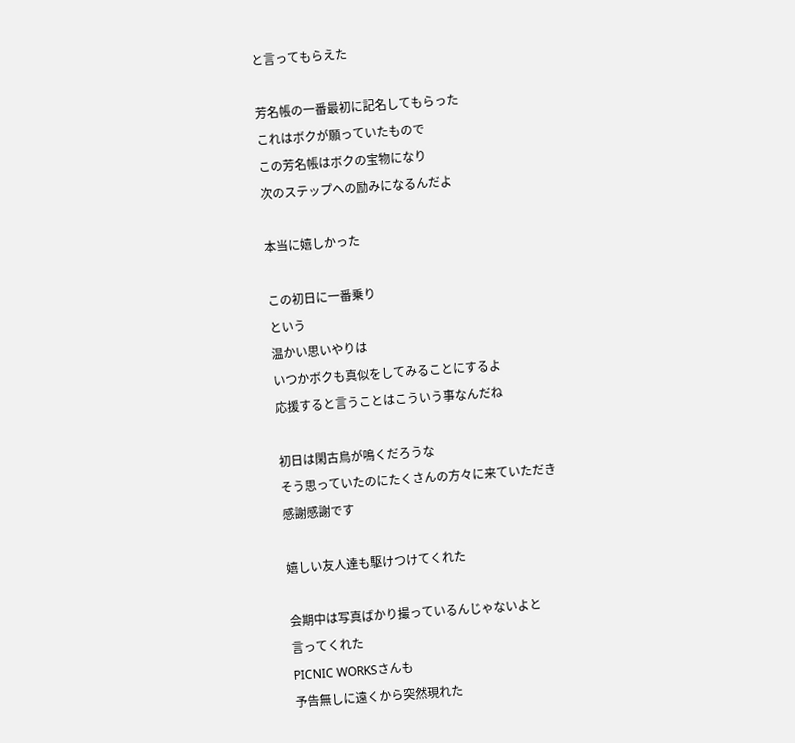と言ってもらえた

芳名帳の一番最初に記名してもらった
これはボクが願っていたもので
この芳名帳はボクの宝物になり
次のステップへの励みになるんだよ

本当に嬉しかった

この初日に一番乗り
という
温かい思いやりは
いつかボクも真似をしてみることにするよ
応援すると言うことはこういう事なんだね

初日は閑古鳥が鳴くだろうな
そう思っていたのにたくさんの方々に来ていただき
感謝感謝です

嬉しい友人達も駆けつけてくれた

会期中は写真ばかり撮っているんじゃないよと
言ってくれた
PICNIC WORKSさんも
予告無しに遠くから突然現れた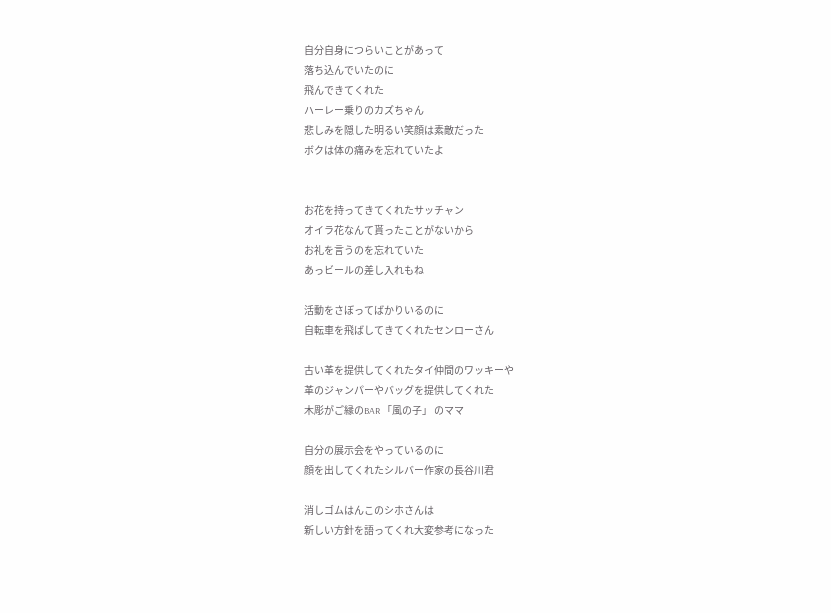自分自身につらいことがあって
落ち込んでいたのに
飛んできてくれた
ハーレー乗りのカズちゃん
悲しみを隠した明るい笑顔は素敵だった
ボクは体の痛みを忘れていたよ


お花を持ってきてくれたサッチャン
オイラ花なんて貰ったことがないから
お礼を言うのを忘れていた
あっビールの差し入れもね

活動をさぼってばかりいるのに
自転車を飛ばしてきてくれたセンローさん

古い革を提供してくれたタイ仲間のワッキーや
革のジャンパーやバッグを提供してくれた
木彫がご縁のBAR 「風の子」 のママ

自分の展示会をやっているのに
顔を出してくれたシルバー作家の長谷川君

消しゴムはんこのシホさんは
新しい方針を語ってくれ大変参考になった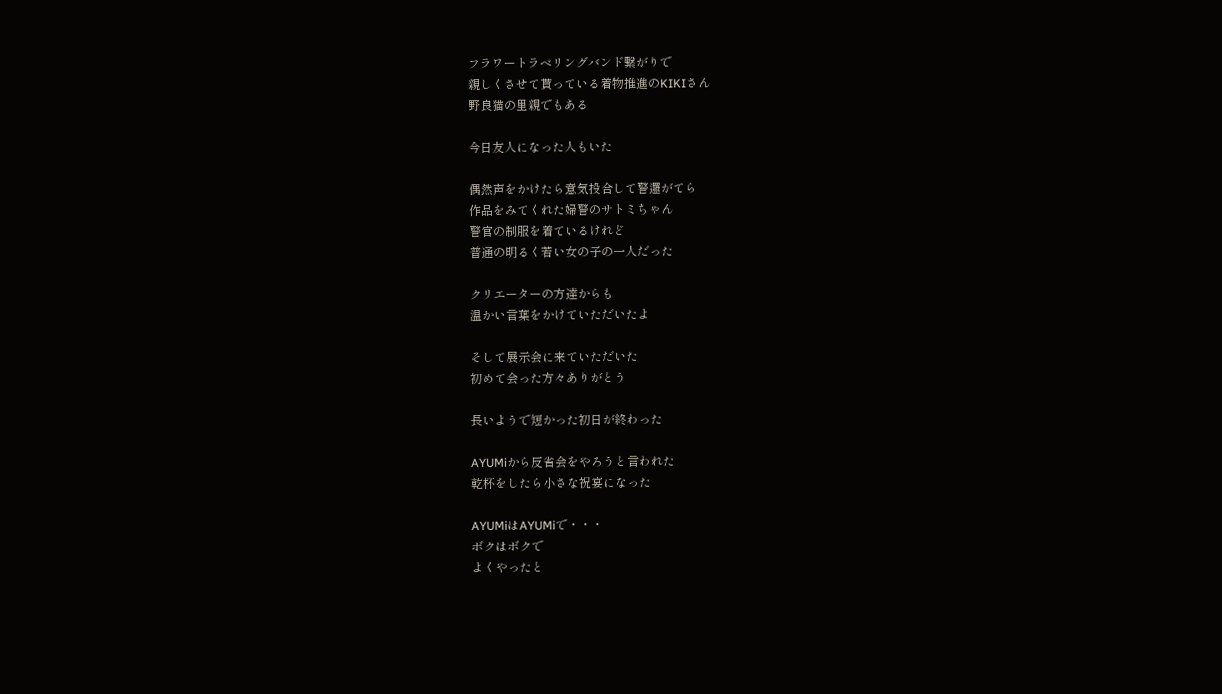フラワートラベリングバンド繋がりで
親しくさせて貰っている着物推進のKIKIさん
野良猫の里親でもある

今日友人になった人もいた

偶然声をかけたら意気投合して警邏がてら
作品をみてくれた婦警のサトミちゃん
警官の制服を着ているけれど
普通の明るく若い女の子の一人だった

クリエーターの方達からも
温かい言葉をかけていただいたよ

そして展示会に来ていただいた
初めて会った方々ありがとう

長いようで短かった初日が終わった

AYUMiから反省会をやろうと言われた
乾杯をしたら小さな祝宴になった

AYUMiはAYUMiで・・・
ボクはボクで
よくやったと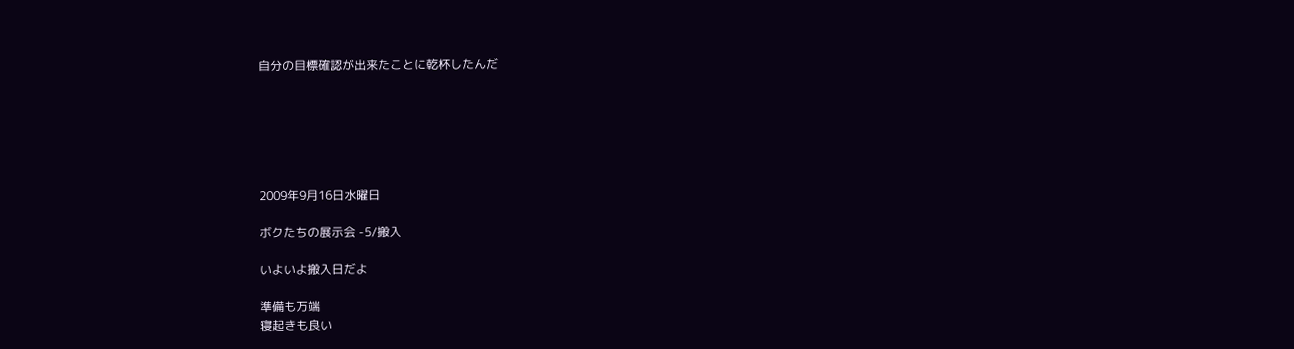自分の目標確認が出来たことに乾杯したんだ






2009年9月16日水曜日

ボクたちの展示会 -5/搬入

いよいよ搬入日だよ

準備も万端
寝起きも良い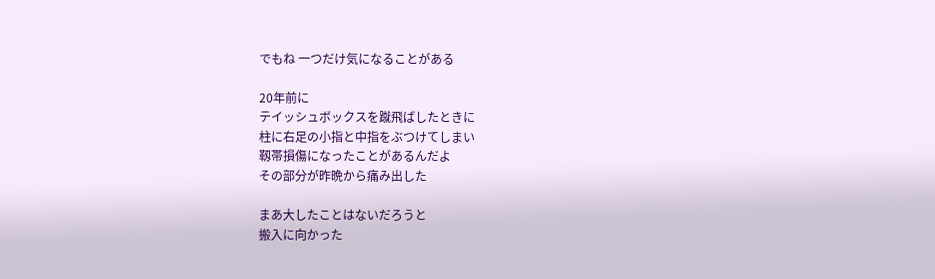でもね 一つだけ気になることがある

20年前に
テイッシュボックスを蹴飛ばしたときに
柱に右足の小指と中指をぶつけてしまい
靱帯損傷になったことがあるんだよ
その部分が昨晩から痛み出した

まあ大したことはないだろうと
搬入に向かった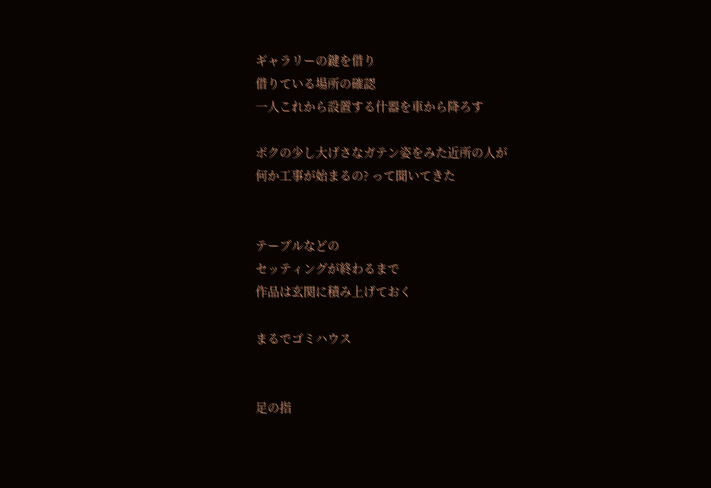ギャラリーの鍵を借り
借りている場所の確認
一人これから設置する什器を車から降ろす

ボクの少し大げさなガテン姿をみた近所の人が
何か工事が始まるの? って聞いてきた


テーブルなどの
セッティングが終わるまで
作品は玄関に積み上げておく

まるでゴミハウス


足の指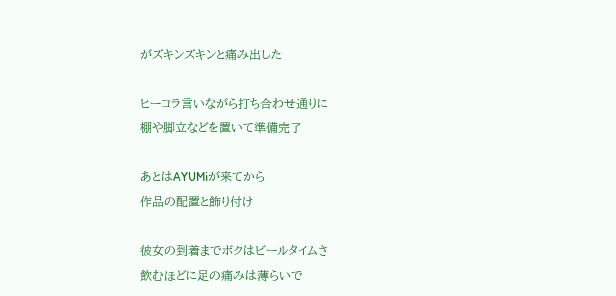がズキンズキンと痛み出した

ヒーコラ言いながら打ち合わせ通りに
棚や脚立などを置いて準備完了

あとはAYUMiが来てから
作品の配置と飾り付け

彼女の到着までボクはビールタイムさ
飲むほどに足の痛みは薄らいで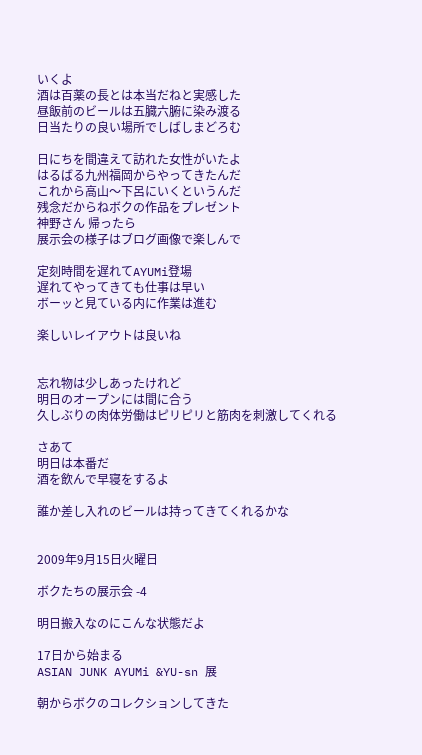いくよ
酒は百薬の長とは本当だねと実感した
昼飯前のビールは五臓六腑に染み渡る
日当たりの良い場所でしばしまどろむ

日にちを間違えて訪れた女性がいたよ
はるばる九州福岡からやってきたんだ
これから高山〜下呂にいくというんだ
残念だからねボクの作品をプレゼント
神野さん 帰ったら
展示会の様子はブログ画像で楽しんで

定刻時間を遅れてAYUMi登場
遅れてやってきても仕事は早い
ボーッと見ている内に作業は進む

楽しいレイアウトは良いね


忘れ物は少しあったけれど
明日のオープンには間に合う
久しぶりの肉体労働はピリピリと筋肉を刺激してくれる

さあて
明日は本番だ
酒を飲んで早寝をするよ

誰か差し入れのビールは持ってきてくれるかな


2009年9月15日火曜日

ボクたちの展示会 -4

明日搬入なのにこんな状態だよ

17日から始まる
ASIAN JUNK AYUMi &YU-sn 展

朝からボクのコレクションしてきた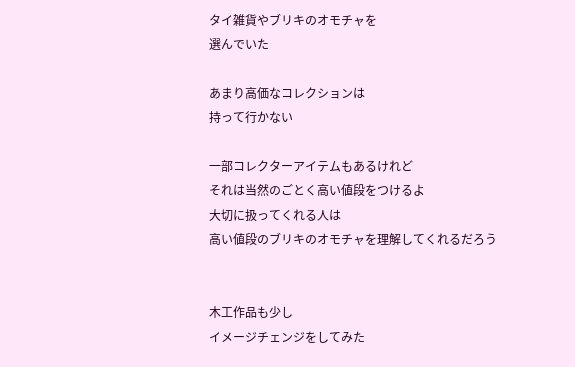タイ雑貨やブリキのオモチャを
選んでいた

あまり高価なコレクションは
持って行かない

一部コレクターアイテムもあるけれど
それは当然のごとく高い値段をつけるよ
大切に扱ってくれる人は
高い値段のブリキのオモチャを理解してくれるだろう


木工作品も少し
イメージチェンジをしてみた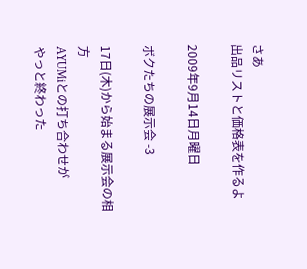さあ
出品リストと価格表を作るよ

2009年9月14日月曜日

ボクたちの展示会 -3

17日(木)から始まる展示会の相方
AYUMiとの打ち合わせが
やっと終わった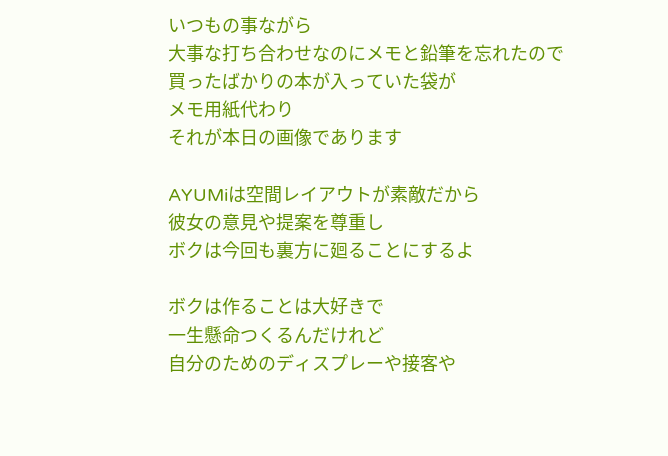いつもの事ながら
大事な打ち合わせなのにメモと鉛筆を忘れたので
買ったばかりの本が入っていた袋が
メモ用紙代わり
それが本日の画像であります

AYUMiは空間レイアウトが素敵だから
彼女の意見や提案を尊重し
ボクは今回も裏方に廻ることにするよ

ボクは作ることは大好きで
一生懸命つくるんだけれど
自分のためのディスプレーや接客や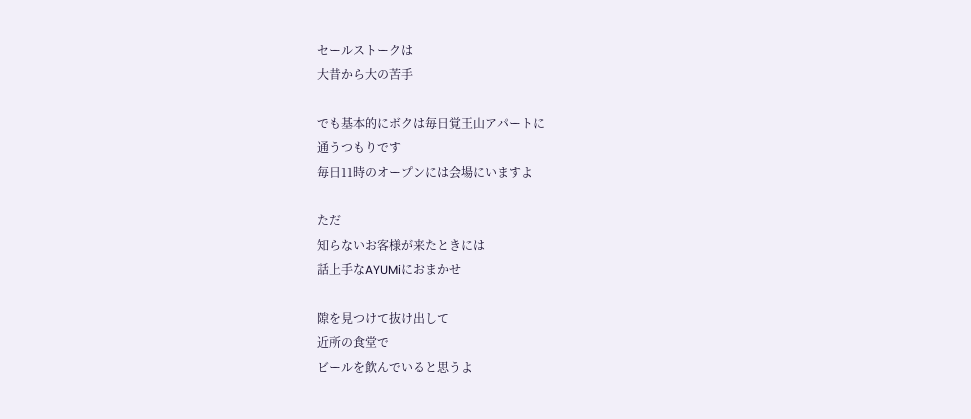セールストークは
大昔から大の苦手

でも基本的にボクは毎日覚王山アパートに
通うつもりです
毎日11時のオープンには会場にいますよ

ただ
知らないお客様が来たときには
話上手なAYUMiにおまかせ

隙を見つけて抜け出して
近所の食堂で
ビールを飲んでいると思うよ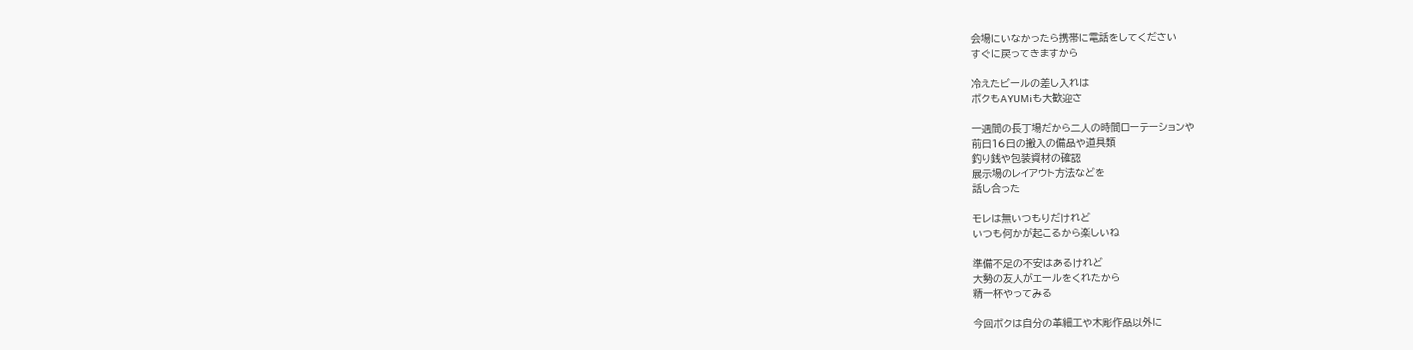会場にいなかったら携帯に電話をしてください
すぐに戻ってきますから

冷えたビールの差し入れは
ボクもAYUMiも大歓迎さ

一週間の長丁場だから二人の時間ローテーションや
前日16日の搬入の備品や道具類
釣り銭や包装資材の確認
展示場のレイアウト方法などを
話し合った

モレは無いつもりだけれど
いつも何かが起こるから楽しいね

準備不足の不安はあるけれど
大勢の友人がエールをくれたから
精一杯やってみる

今回ボクは自分の革細工や木彫作品以外に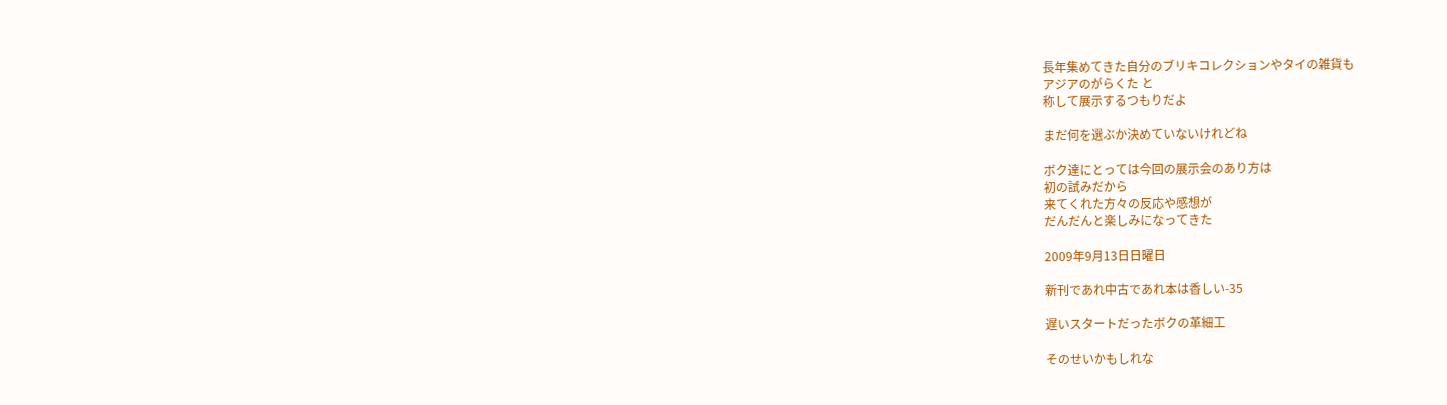長年集めてきた自分のブリキコレクションやタイの雑貨も
アジアのがらくた と
称して展示するつもりだよ

まだ何を選ぶか決めていないけれどね

ボク達にとっては今回の展示会のあり方は
初の試みだから
来てくれた方々の反応や感想が
だんだんと楽しみになってきた

2009年9月13日日曜日

新刊であれ中古であれ本は香しい-35

遅いスタートだったボクの革細工

そのせいかもしれな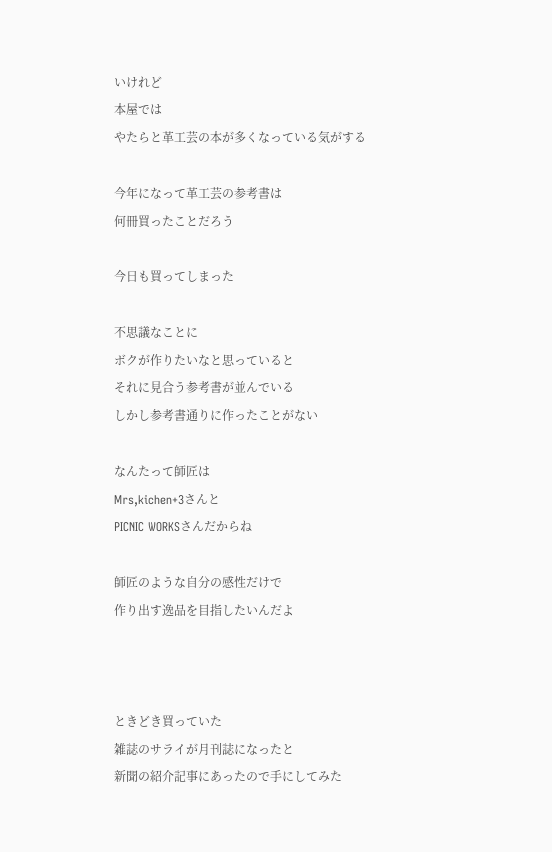いけれど
本屋では
やたらと革工芸の本が多くなっている気がする

今年になって革工芸の参考書は
何冊買ったことだろう

今日も買ってしまった

不思議なことに
ボクが作りたいなと思っていると
それに見合う参考書が並んでいる
しかし参考書通りに作ったことがない

なんたって師匠は
Mrs,kichen+3さんと
PICNIC WORKSさんだからね

師匠のような自分の感性だけで
作り出す逸品を目指したいんだよ



ときどき買っていた
雑誌のサライが月刊誌になったと
新聞の紹介記事にあったので手にしてみた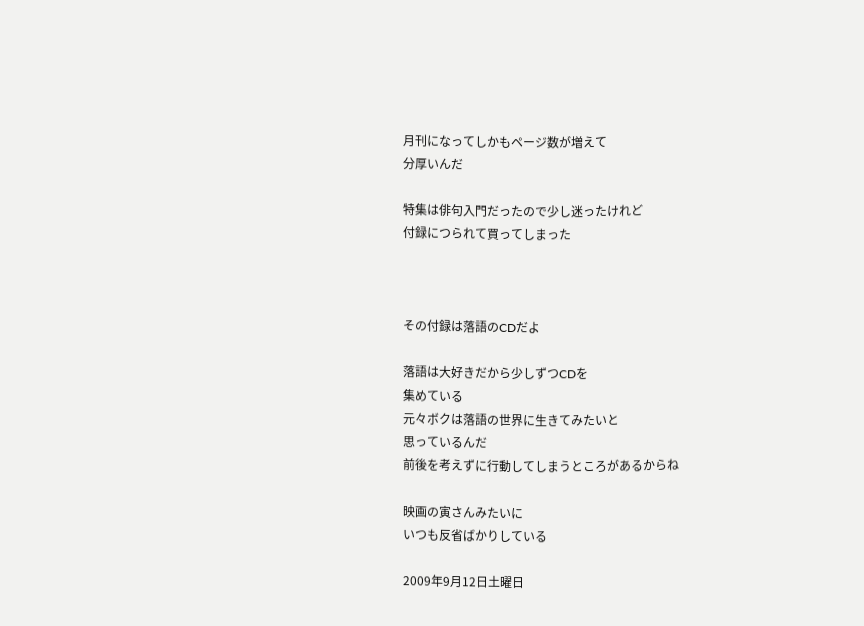月刊になってしかもページ数が増えて
分厚いんだ

特集は俳句入門だったので少し迷ったけれど
付録につられて買ってしまった



その付録は落語のCDだよ

落語は大好きだから少しずつCDを
集めている
元々ボクは落語の世界に生きてみたいと
思っているんだ
前後を考えずに行動してしまうところがあるからね

映画の寅さんみたいに
いつも反省ばかりしている

2009年9月12日土曜日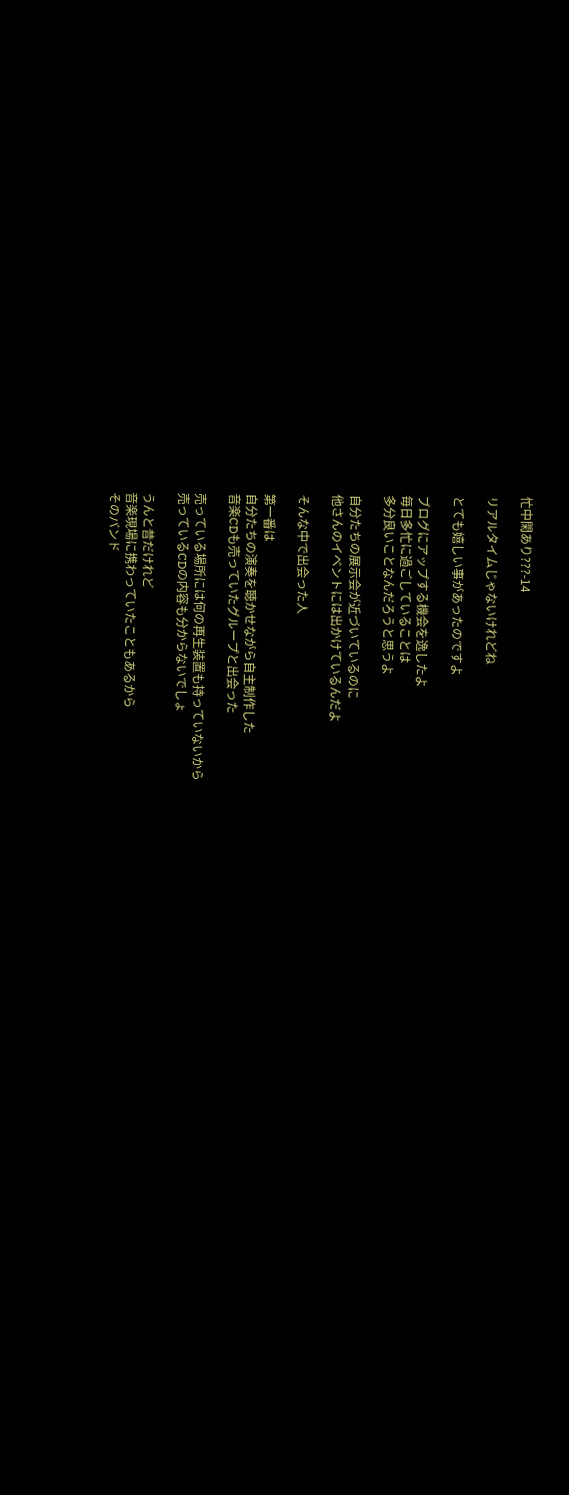忙中閑あり???-14

リアルタイムじゃないけれどね

とても嬉しい事があったのですよ

ブログにアップする機会を逸したよ
毎日多忙に過ごしていることは
多分良いことなんだろうと思うよ

自分たちの展示会が近づいているのに
他さんのイベントには出かけているんだよ

そんな中で出会った人

第一番は
自分たちの演奏を聴かせながら自主制作した
音楽CDも売っていたグループと出会った

売っている場所には何の再生装置も持っていないから
売っているCDの内容も分からないでしょ

うんと昔だけれど
音楽現場に携わっていたこともあるから
そのバンド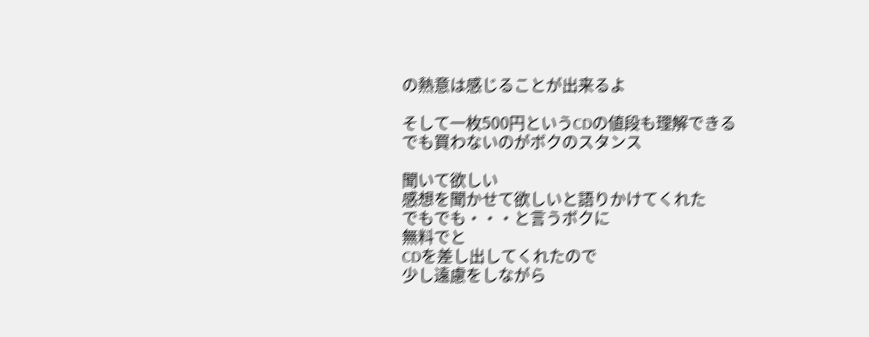の熱意は感じることが出来るよ

そして一枚500円というCDの値段も理解できる
でも買わないのがボクのスタンス

聞いて欲しい
感想を聞かせて欲しいと語りかけてくれた
でもでも・・・と言うボクに
無料でと
CDを差し出してくれたので
少し遠慮をしながら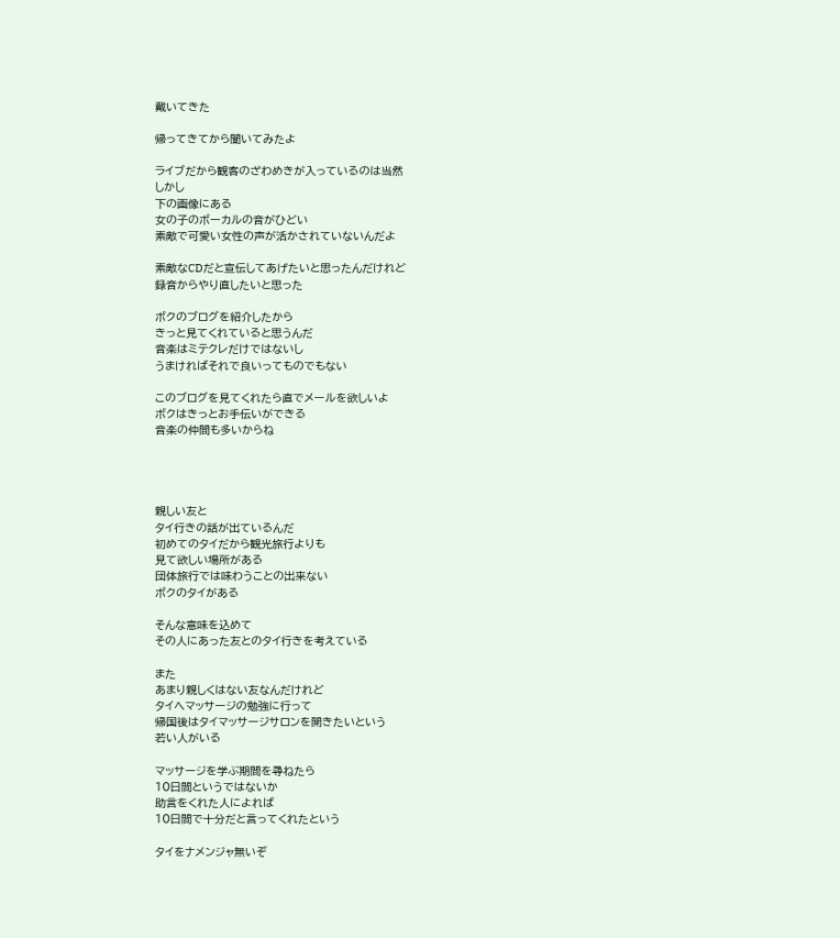戴いてきた

帰ってきてから聞いてみたよ

ライブだから観客のざわめきが入っているのは当然
しかし
下の画像にある
女の子のボーカルの音がひどい
素敵で可愛い女性の声が活かされていないんだよ

素敵なCDだと宣伝してあげたいと思ったんだけれど
録音からやり直したいと思った

ボクのブログを紹介したから
きっと見てくれていると思うんだ
音楽はミテクレだけではないし
うまければそれで良いってものでもない

このブログを見てくれたら直でメールを欲しいよ
ボクはきっとお手伝いができる
音楽の仲間も多いからね




親しい友と
タイ行きの話が出ているんだ
初めてのタイだから観光旅行よりも
見て欲しい場所がある
団体旅行では味わうことの出来ない
ボクのタイがある

そんな意味を込めて
その人にあった友とのタイ行きを考えている

また
あまり親しくはない友なんだけれど
タイへマッサージの勉強に行って
帰国後はタイマッサージサロンを開きたいという
若い人がいる

マッサージを学ぶ期間を尋ねたら
10日間というではないか
助言をくれた人によれば
10日間で十分だと言ってくれたという

タイをナメンジャ無いぞ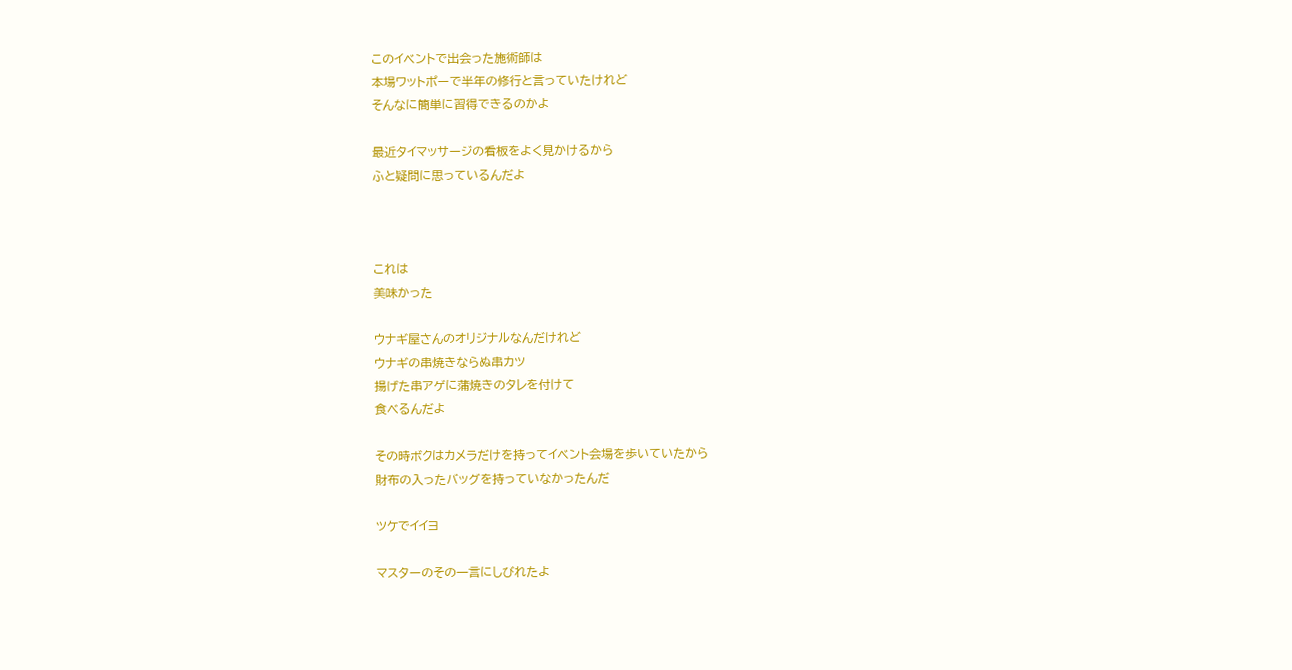このイベントで出会った施術師は
本場ワットポーで半年の修行と言っていたけれど
そんなに簡単に習得できるのかよ

最近タイマッサージの看板をよく見かけるから
ふと疑問に思っているんだよ



これは
美味かった

ウナギ屋さんのオリジナルなんだけれど
ウナギの串焼きならぬ串カツ
揚げた串アゲに蒲焼きのタレを付けて
食べるんだよ

その時ボクはカメラだけを持ってイベント会場を歩いていたから
財布の入ったバッグを持っていなかったんだ

ツケでイイヨ

マスターのその一言にしびれたよ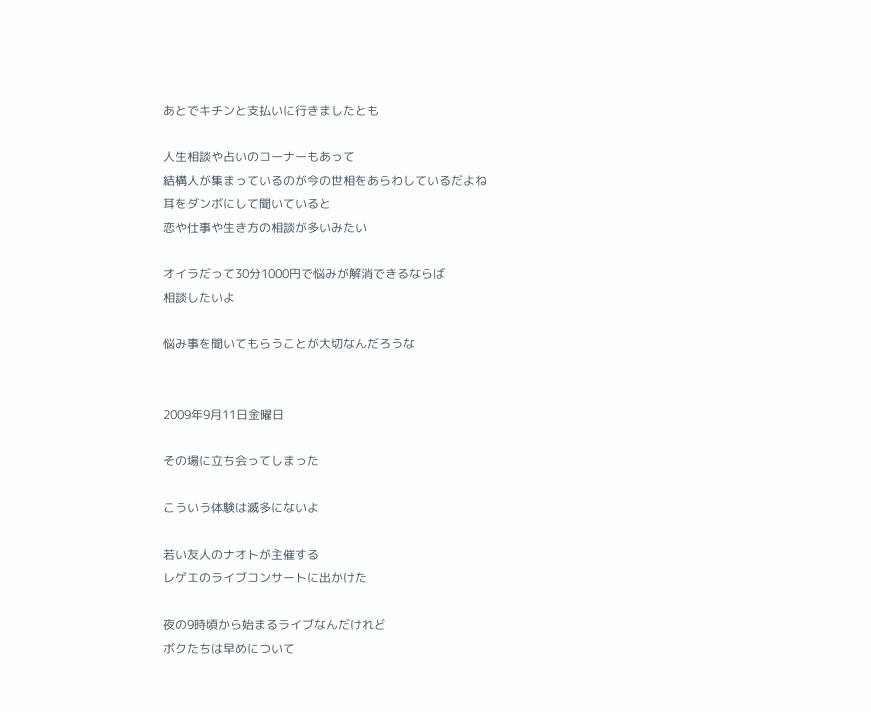あとでキチンと支払いに行きましたとも

人生相談や占いのコーナーもあって
結構人が集まっているのが今の世相をあらわしているだよね
耳をダンボにして聞いていると
恋や仕事や生き方の相談が多いみたい

オイラだって30分1000円で悩みが解消できるならば
相談したいよ

悩み事を聞いてもらうことが大切なんだろうな


2009年9月11日金曜日

その場に立ち会ってしまった

こういう体験は滅多にないよ

若い友人のナオトが主催する
レゲエのライブコンサートに出かけた

夜の9時頃から始まるライブなんだけれど
ボクたちは早めについて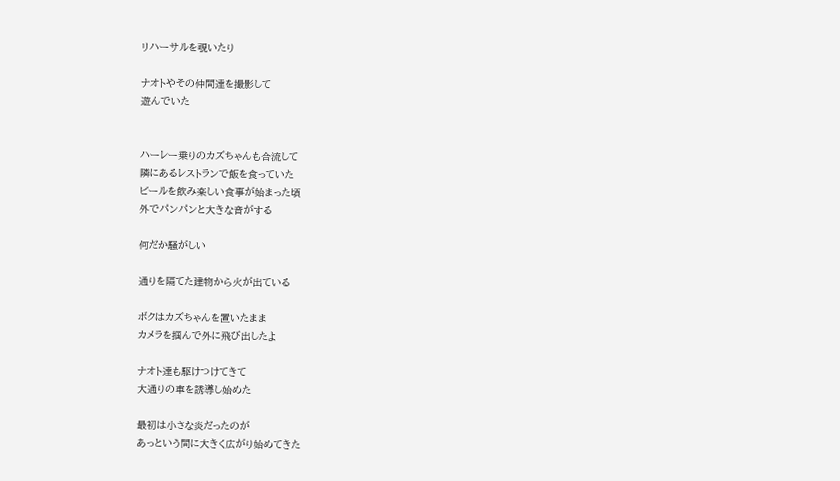リハーサルを覗いたり

ナオトやその仲間達を撮影して
遊んでいた


ハーレー乗りのカズちゃんも合流して
隣にあるレストランで飯を食っていた
ビールを飲み楽しい食事が始まった頃
外でパンパンと大きな音がする

何だか騒がしい

通りを隔てた建物から火が出ている

ボクはカズちゃんを置いたまま
カメラを掴んで外に飛び出したよ

ナオト達も駆けつけてきて
大通りの車を誘導し始めた

最初は小さな炎だったのが
あっという間に大きく広がり始めてきた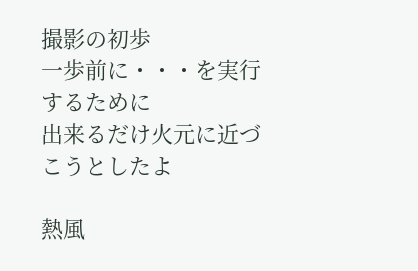撮影の初歩
一歩前に・・・を実行するために
出来るだけ火元に近づこうとしたよ

熱風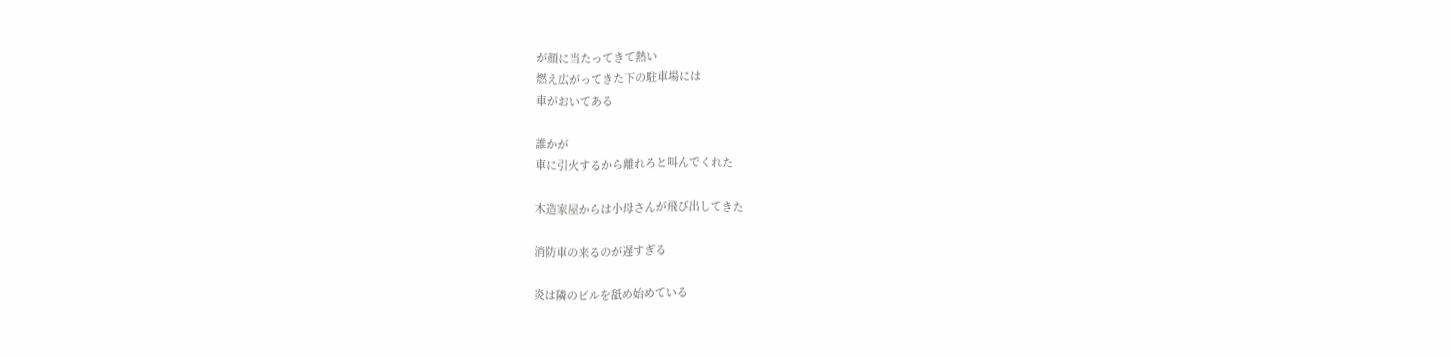が顔に当たってきて熱い
燃え広がってきた下の駐車場には
車がおいてある

誰かが
車に引火するから離れろと叫んでくれた

木造家屋からは小母さんが飛び出してきた

消防車の来るのが遅すぎる

炎は隣のビルを舐め始めている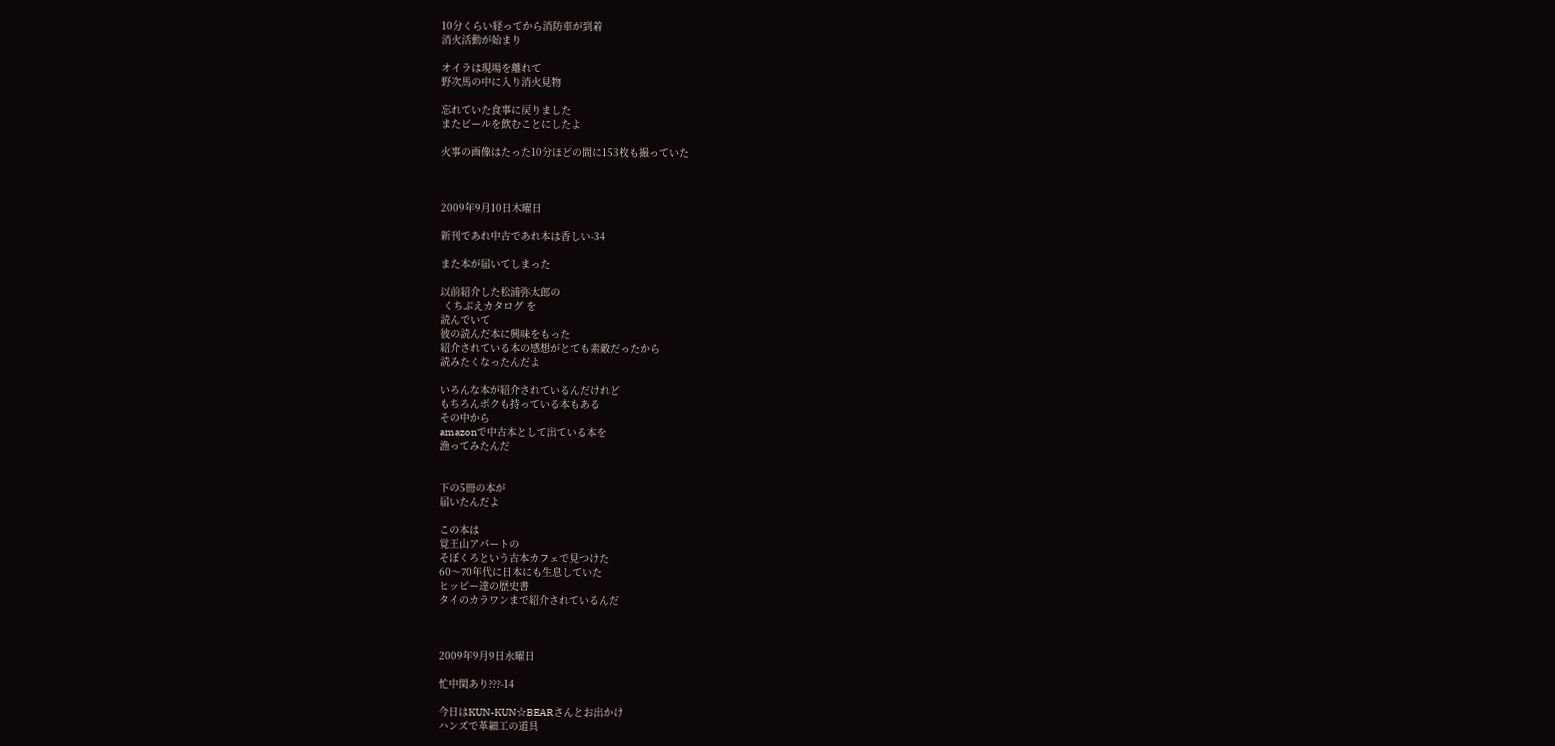10分くらい経ってから消防車が到着
消火活動が始まり

オイラは現場を離れて
野次馬の中に入り消火見物

忘れていた食事に戻りました
またビールを飲むことにしたよ

火事の画像はたった10分ほどの間に153枚も撮っていた



2009年9月10日木曜日

新刊であれ中古であれ本は香しい-34

また本が届いてしまった

以前紹介した松浦弥太郎の
 くちぶえカタログ を
読んでいて
彼の読んだ本に興味をもった
紹介されている本の感想がとても素敵だったから
読みたくなったんだよ

いろんな本が紹介されているんだけれど
もちろんボクも持っている本もある
その中から
amazonで中古本として出ている本を
漁ってみたんだ


下の5冊の本が
届いたんだよ

この本は
覚王山アパートの
そぼくろという古本カフェで見つけた
60〜70年代に日本にも生息していた
ヒッピー達の歴史書
タイのカラワンまで紹介されているんだ



2009年9月9日水曜日

忙中閑あり???-14

今日はKUN-KUN☆BEARさんとお出かけ
ハンズで革細工の道具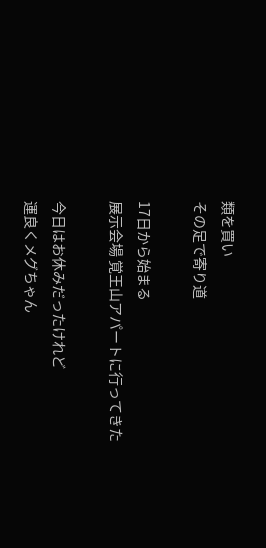類を買い
その足で寄り道

17日から始まる
展示会場 覚王山アパートに行ってきた

今日はお休みだったけれど
運良くメグちゃん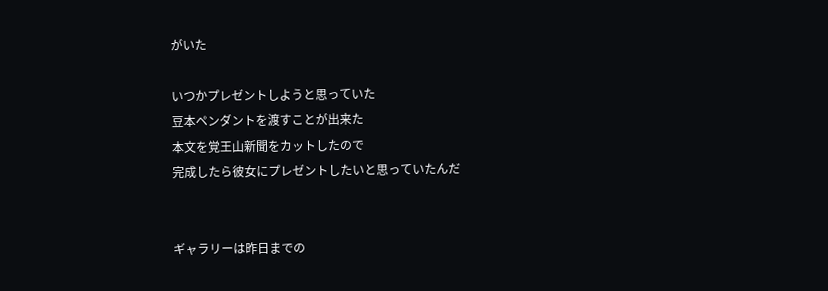がいた

いつかプレゼントしようと思っていた
豆本ペンダントを渡すことが出来た
本文を覚王山新聞をカットしたので
完成したら彼女にプレゼントしたいと思っていたんだ


ギャラリーは昨日までの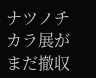ナツノチカラ展が
まだ撤収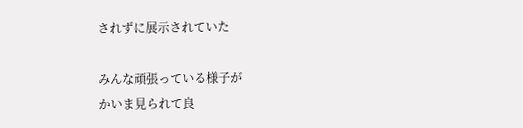されずに展示されていた

みんな頑張っている様子が
かいま見られて良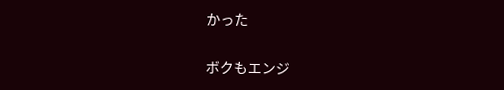かった

ボクもエンジ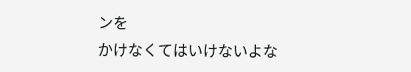ンを
かけなくてはいけないよな